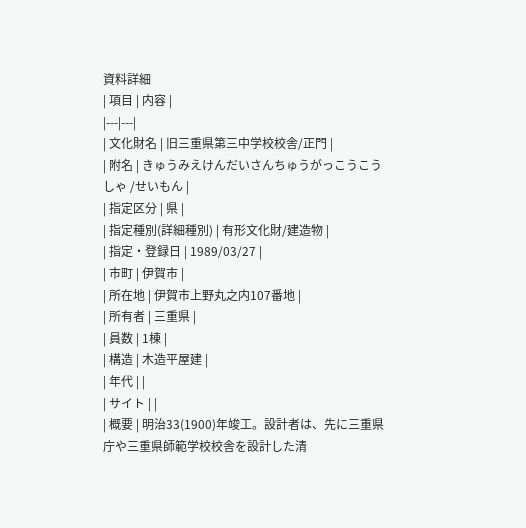資料詳細
| 項目 | 内容 |
|---|---|
| 文化財名 | 旧三重県第三中学校校舎/正門 |
| 附名 | きゅうみえけんだいさんちゅうがっこうこうしゃ /せいもん |
| 指定区分 | 県 |
| 指定種別(詳細種別) | 有形文化財/建造物 |
| 指定・登録日 | 1989/03/27 |
| 市町 | 伊賀市 |
| 所在地 | 伊賀市上野丸之内107番地 |
| 所有者 | 三重県 |
| 員数 | 1棟 |
| 構造 | 木造平屋建 |
| 年代 | |
| サイト | |
| 概要 | 明治33(1900)年竣工。設計者は、先に三重県庁や三重県師範学校校舎を設計した清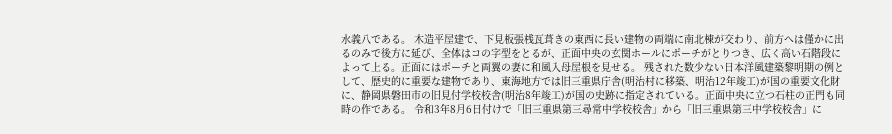水義八である。 木造平屋建で、下見板張桟瓦葺きの東西に長い建物の両端に南北棟が交わり、前方へは僅かに出るのみで後方に延び、全体はコの字型をとるが、正面中央の玄関ホールにポーチがとりつき、広く高い石階段によって上る。正面にはポーチと両翼の妻に和風入母屋根を見せる。 残された数少ない日本洋風建築黎明期の例として、歴史的に重要な建物であり、東海地方では旧三重県庁舎(明治村に移築、明治12年竣工)が国の重要文化財に、静岡県磐田市の旧見付学校校舎(明治8年竣工)が国の史跡に指定されている。正面中央に立つ石柱の正門も同時の作である。 令和3年8月6日付けで「旧三重県第三尋常中学校校舎」から「旧三重県第三中学校校舎」に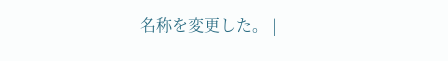名称を変更した。 |